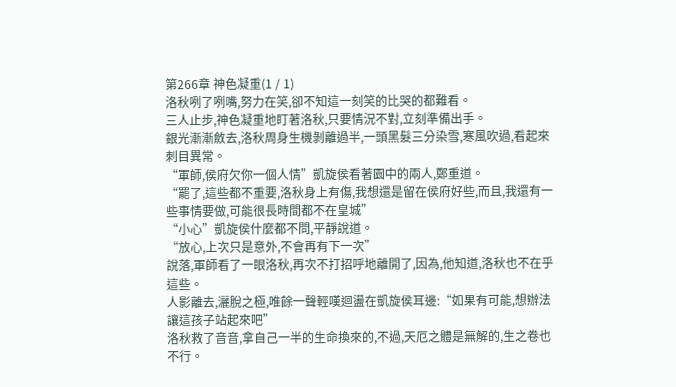第266章 神色凝重(1 / 1)
洛秋咧了咧嘴,努力在笑,卻不知這一刻笑的比哭的都難看。
三人止步,神色凝重地盯著洛秋,只要情況不對,立刻準備出手。
銀光漸漸斂去,洛秋周身生機剝離過半,一頭黑髮三分染雪,寒風吹過,看起來刺目異常。
“軍師,侯府欠你一個人情”凱旋侯看著園中的兩人,鄭重道。
“罷了,這些都不重要,洛秋身上有傷,我想還是留在侯府好些,而且,我還有一些事情要做,可能很長時間都不在皇城”
“小心”凱旋侯什麼都不問,平靜說道。
“放心,上次只是意外,不會再有下一次”
說落,軍師看了一眼洛秋,再次不打招呼地離開了,因為,他知道,洛秋也不在乎這些。
人影離去,灑脫之極,唯餘一聲輕嘆迴盪在凱旋侯耳邊:“如果有可能,想辦法讓這孩子站起來吧”
洛秋救了音音,拿自己一半的生命換來的,不過,天厄之體是無解的,生之卷也不行。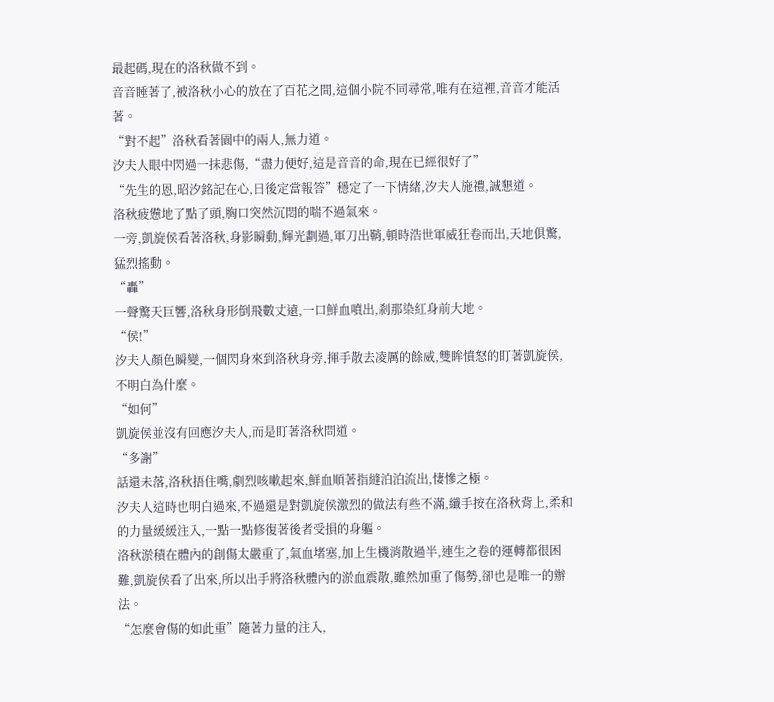最起碼,現在的洛秋做不到。
音音睡著了,被洛秋小心的放在了百花之間,這個小院不同尋常,唯有在這裡,音音才能活著。
“對不起”洛秋看著園中的兩人,無力道。
汐夫人眼中閃過一抹悲傷,“盡力便好,這是音音的命,現在已經很好了”
“先生的恩,昭汐銘記在心,日後定當報答”穩定了一下情緒,汐夫人施禮,誠懇道。
洛秋疲憊地了點了頭,胸口突然沉悶的喘不過氣來。
一旁,凱旋侯看著洛秋,身影瞬動,輝光劃過,軍刀出鞘,頓時浩世軍威狂卷而出,天地俱驚,猛烈搖動。
“轟”
一聲驚天巨響,洛秋身形倒飛數丈遠,一口鮮血噴出,剎那染紅身前大地。
“侯!”
汐夫人顏色瞬變,一個閃身來到洛秋身旁,揮手散去凌厲的餘威,雙眸憤怒的盯著凱旋侯,不明白為什麼。
“如何”
凱旋侯並沒有回應汐夫人,而是盯著洛秋問道。
“多謝”
話還未落,洛秋捂住嘴,劇烈咳嗽起來,鮮血順著指縫泊泊流出,悽慘之極。
汐夫人這時也明白過來,不過還是對凱旋侯激烈的做法有些不滿,纖手按在洛秋背上,柔和的力量緩緩注入,一點一點修復著後者受損的身軀。
洛秋淤積在體內的創傷太嚴重了,氣血堵塞,加上生機消散過半,連生之卷的運轉都很困難,凱旋侯看了出來,所以出手將洛秋體內的淤血震散,雖然加重了傷勢,卻也是唯一的辦法。
“怎麼會傷的如此重”隨著力量的注入,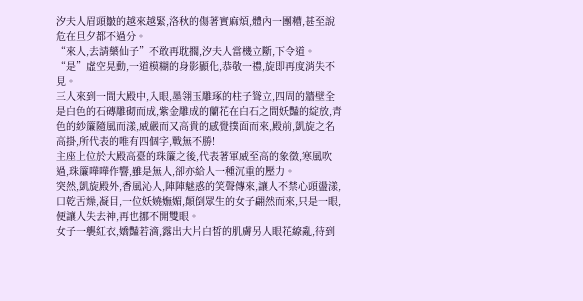汐夫人眉頭皺的越來越緊,洛秋的傷著實麻煩,體內一團糟,甚至說危在旦夕都不過分。
“來人,去請藥仙子”不敢再耽擱,汐夫人當機立斷,下令道。
“是”虛空晃動,一道模糊的身影顯化,恭敬一禮,旋即再度消失不見。
三人來到一間大殿中,入眼,墨翎玉雕琢的柱子聳立,四周的牆壁全是白色的石磚雕砌而成,紫金雕成的蘭花在白石之間妖豔的綻放,青色的紗簾隨風而漾,威嚴而又高貴的感覺撲面而來,殿前,凱旋之名高掛,所代表的唯有四個字,戰無不勝!
主座上位於大殿高臺的珠簾之後,代表著軍威至高的象徵,寒風吹過,珠簾嘩嘩作響,雖是無人,卻亦給人一種沉重的壓力。
突然,凱旋殿外,香風沁人,陣陣魅惑的笑聲傳來,讓人不禁心頭盪漾,口乾舌燥,凝目,一位妖嬈嫵媚,顛倒眾生的女子翩然而來,只是一眼,便讓人失去神,再也挪不開雙眼。
女子一襲紅衣,嬌豔若滴,露出大片白皙的肌膚另人眼花繚亂,待到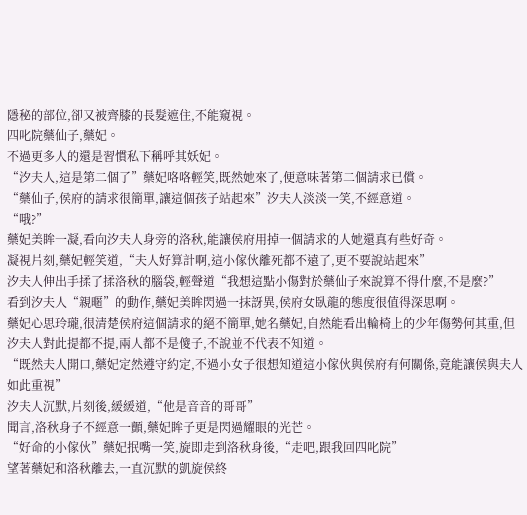隱秘的部位,卻又被齊膝的長髮遮住,不能窺視。
四叱院藥仙子,藥妃。
不過更多人的還是習慣私下稱呼其妖妃。
“汐夫人,這是第二個了”藥妃咯咯輕笑,既然她來了,便意味著第二個請求已償。
“藥仙子,侯府的請求很簡單,讓這個孩子站起來”汐夫人淡淡一笑,不經意道。
“哦?”
藥妃美眸一凝,看向汐夫人身旁的洛秋,能讓侯府用掉一個請求的人她還真有些好奇。
凝視片刻,藥妃輕笑道,“夫人好算計啊,這小傢伙離死都不遠了,更不要說站起來”
汐夫人伸出手揉了揉洛秋的腦袋,輕聲道“我想這點小傷對於藥仙子來說算不得什麼,不是麼?”
看到汐夫人“親暱”的動作,藥妃美眸閃過一抹訝異,侯府女臥龍的態度很值得深思啊。
藥妃心思玲瓏,很清楚侯府這個請求的絕不簡單,她名藥妃,自然能看出輪椅上的少年傷勢何其重,但汐夫人對此提都不提,兩人都不是傻子,不說並不代表不知道。
“既然夫人開口,藥妃定然遵守約定,不過小女子很想知道這小傢伙與侯府有何關係,竟能讓侯與夫人如此重視”
汐夫人沉默,片刻後,緩緩道,“他是音音的哥哥”
聞言,洛秋身子不經意一顫,藥妃眸子更是閃過耀眼的光芒。
“好命的小傢伙”藥妃抿嘴一笑,旋即走到洛秋身後,“走吧,跟我回四叱院”
望著藥妃和洛秋離去,一直沉默的凱旋侯終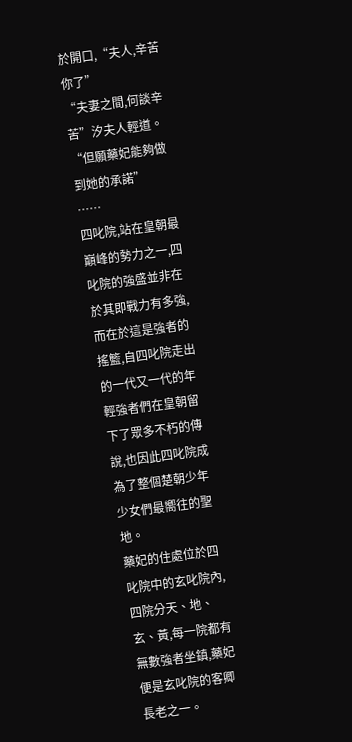於開口,“夫人,辛苦你了”
“夫妻之間,何談辛苦”汐夫人輕道。
“但願藥妃能夠做到她的承諾”
……
四叱院,站在皇朝最巔峰的勢力之一,四叱院的強盛並非在於其即戰力有多強,而在於這是強者的搖籃,自四叱院走出的一代又一代的年輕強者們在皇朝留下了眾多不朽的傳說,也因此四叱院成為了整個楚朝少年少女們最嚮往的聖地。
藥妃的住處位於四叱院中的玄叱院內,四院分天、地、玄、黃,每一院都有無數強者坐鎮,藥妃便是玄叱院的客卿長老之一。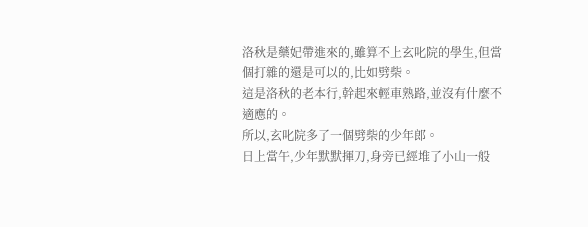洛秋是藥妃帶進來的,雖算不上玄叱院的學生,但當個打雜的還是可以的,比如劈柴。
這是洛秋的老本行,幹起來輕車熟路,並沒有什麼不適應的。
所以,玄叱院多了一個劈柴的少年郎。
日上當午,少年默默揮刀,身旁已經堆了小山一般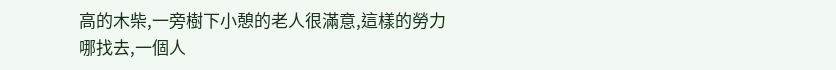高的木柴,一旁樹下小憩的老人很滿意,這樣的勞力哪找去,一個人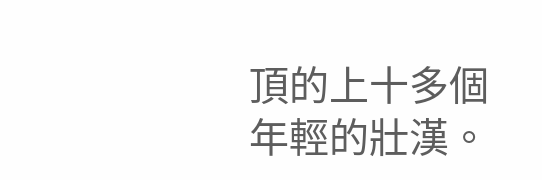頂的上十多個年輕的壯漢。